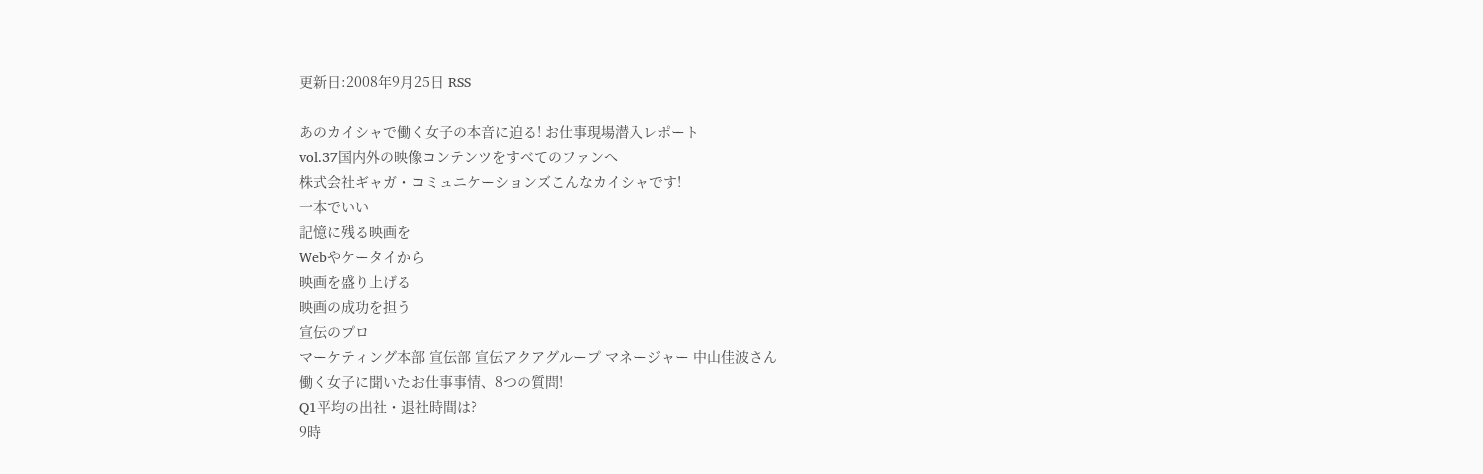更新日:2008年9月25日 RSS

あのカイシャで働く女子の本音に迫る! お仕事現場潜入レポート
vol.37国内外の映像コンテンツをすべてのファンへ
株式会社ギャガ・コミュニケーションズこんなカイシャです!
一本でいい
記憶に残る映画を
Webやケータイから
映画を盛り上げる
映画の成功を担う
宣伝のプロ
マーケティング本部 宣伝部 宣伝アクアグループ マネージャー 中山佳波さん
働く女子に聞いたお仕事事情、8つの質問!
Q1平均の出社・退社時間は?
9時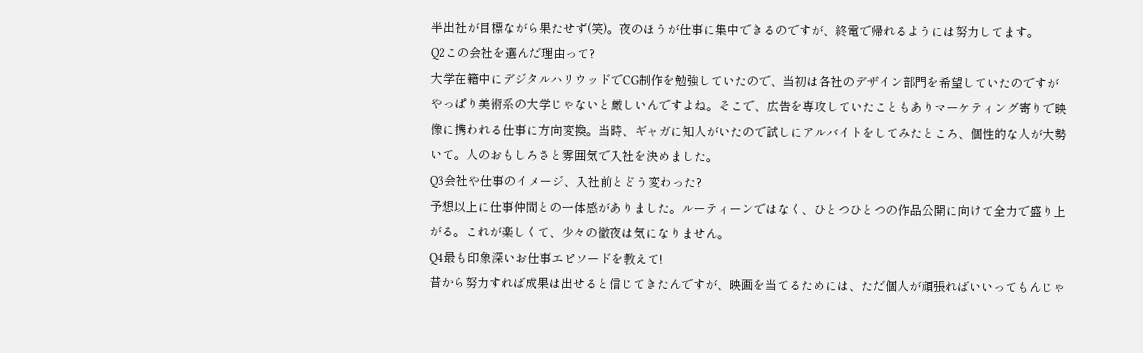半出社が目標ながら果たせず(笑)。夜のほうが仕事に集中できるのですが、終電で帰れるようには努力してます。
Q2この会社を選んだ理由って?
大学在籍中にデジタルハリウッドでCG制作を勉強していたので、当初は各社のデザイン部門を希望していたのですがやっぱり美術系の大学じゃないと厳しいんですよね。そこで、広告を専攻していたこともありマーケティング寄りで映像に携われる仕事に方向変換。当時、ギャガに知人がいたので試しにアルバイトをしてみたところ、個性的な人が大勢いて。人のおもしろさと雰囲気で入社を決めました。
Q3会社や仕事のイメージ、入社前とどう変わった?
予想以上に仕事仲間との一体感がありました。ルーティーンではなく、ひとつひとつの作品公開に向けて全力で盛り上がる。これが楽しくて、少々の徹夜は気になりません。
Q4最も印象深いお仕事エピソードを教えて!
昔から努力すれば成果は出せると信じてきたんですが、映画を当てるためには、ただ個人が頑張ればいいってもんじゃ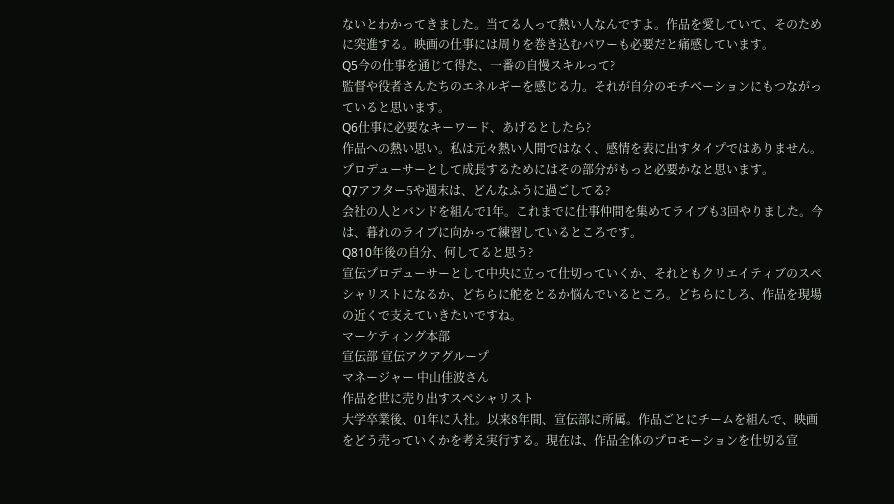ないとわかってきました。当てる人って熱い人なんですよ。作品を愛していて、そのために突進する。映画の仕事には周りを巻き込むパワーも必要だと痛感しています。
Q5今の仕事を通じて得た、一番の自慢スキルって?
監督や役者さんたちのエネルギーを感じる力。それが自分のモチベーションにもつながっていると思います。
Q6仕事に必要なキーワード、あげるとしたら?
作品への熱い思い。私は元々熱い人間ではなく、感情を表に出すタイプではありません。プロデューサーとして成長するためにはその部分がもっと必要かなと思います。
Q7アフター5や週末は、どんなふうに過ごしてる?
会社の人とバンドを組んで1年。これまでに仕事仲間を集めてライブも3回やりました。今は、暮れのライブに向かって練習しているところです。
Q810年後の自分、何してると思う?
宣伝プロデューサーとして中央に立って仕切っていくか、それともクリエイティブのスペシャリストになるか、どちらに舵をとるか悩んでいるところ。どちらにしろ、作品を現場の近くで支えていきたいですね。
マーケティング本部
宣伝部 宣伝アクアグループ
マネージャー 中山佳波さん
作品を世に売り出すスペシャリスト
大学卒業後、01年に入社。以来8年間、宣伝部に所属。作品ごとにチームを組んで、映画をどう売っていくかを考え実行する。現在は、作品全体のプロモーションを仕切る宣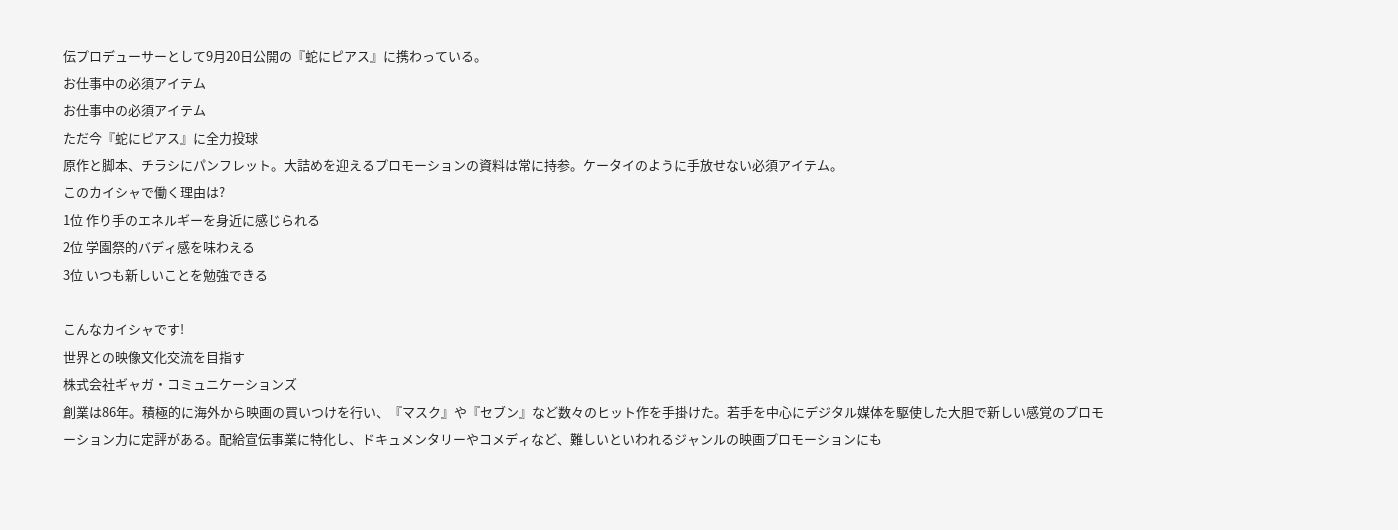伝プロデューサーとして9月20日公開の『蛇にピアス』に携わっている。
お仕事中の必須アイテム
お仕事中の必須アイテム
ただ今『蛇にピアス』に全力投球
原作と脚本、チラシにパンフレット。大詰めを迎えるプロモーションの資料は常に持参。ケータイのように手放せない必須アイテム。
このカイシャで働く理由は?
1位 作り手のエネルギーを身近に感じられる
2位 学園祭的バディ感を味わえる
3位 いつも新しいことを勉強できる

こんなカイシャです!
世界との映像文化交流を目指す
株式会社ギャガ・コミュニケーションズ
創業は86年。積極的に海外から映画の買いつけを行い、『マスク』や『セブン』など数々のヒット作を手掛けた。若手を中心にデジタル媒体を駆使した大胆で新しい感覚のプロモーション力に定評がある。配給宣伝事業に特化し、ドキュメンタリーやコメディなど、難しいといわれるジャンルの映画プロモーションにも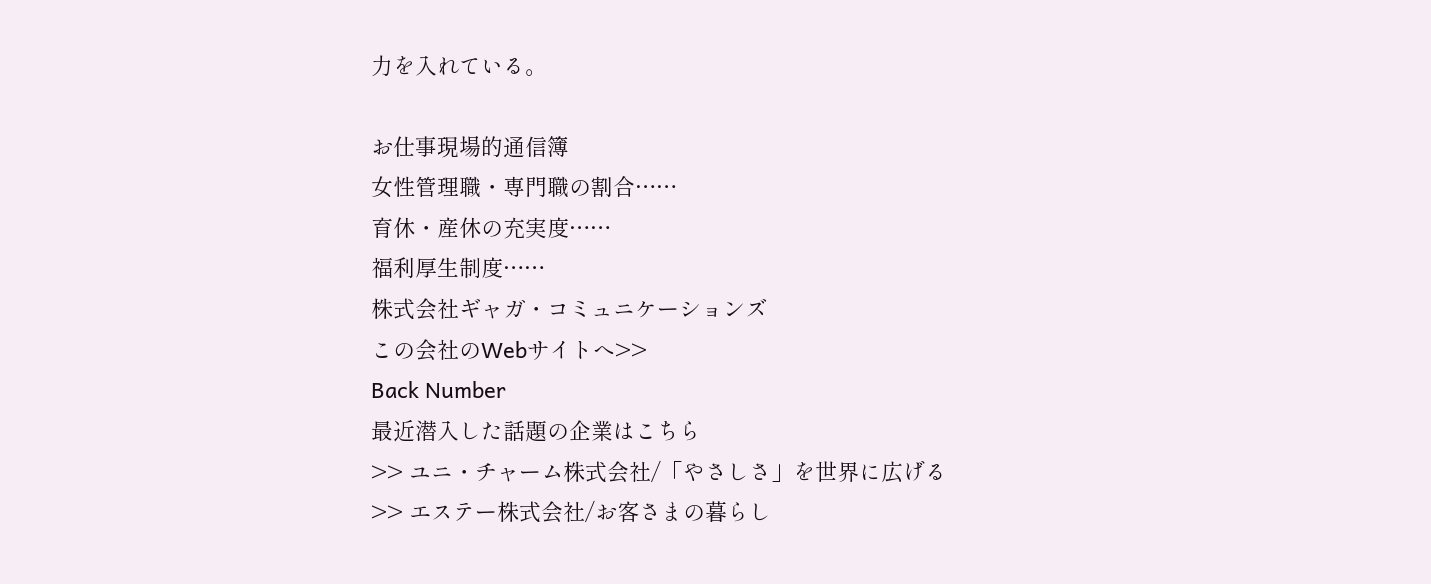力を入れている。

お仕事現場的通信簿
女性管理職・専門職の割合……
育休・産休の充実度……
福利厚生制度……
株式会社ギャガ・コミュニケーションズ
この会社のWebサイトへ>>
Back Number
最近潜入した話題の企業はこちら
>> ユニ・チャーム株式会社/「やさしさ」を世界に広げる
>> エステー株式会社/お客さまの暮らし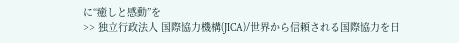に“癒しと感動”を
>> 独立行政法人 国際協力機構(JICA)/世界から信頼される国際協力を日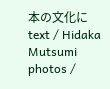本の文化に
text / Hidaka Mutsumi
photos /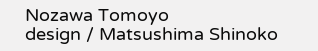Nozawa Tomoyo
design / Matsushima Shinoko